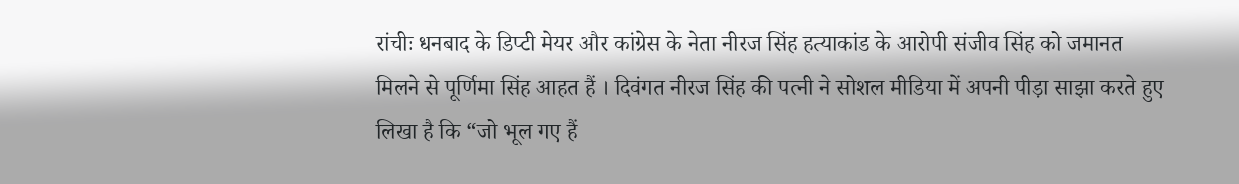रांचीः धनबाद के डिप्टी मेयर और कांग्रेस के नेता नीरज सिंह हत्याकांड के आरोपी संजीव सिंह को जमानत मिलने से पूर्णिमा सिंह आहत हैं । दिवंगत नीरज सिंह की पत्नी ने सोशल मीडिया में अपनी पीड़ा साझा करते हुए लिखा है कि “जो भूल गए हैं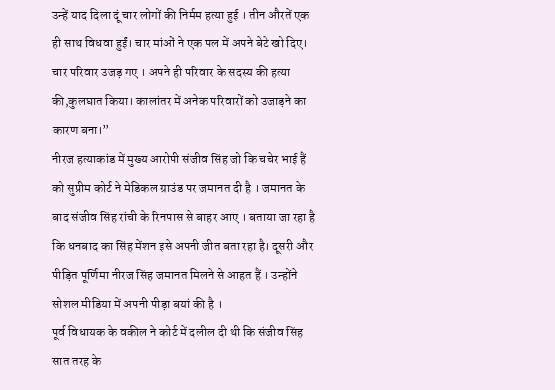उन्हें याद दिला दूं चार लोगों की निर्मम हत्या हुई । तीन औरतें एक ही साथ विधवा हुईं। चार मांओं ने एक पल में अपने बेटे खो दिए। चार परिवार उजड़ गए । अपने ही परिवार के सदस्य की हत्या की,कुलघात किया। कालांतर में अनेक परिवारों को उजाड़ने का कारण बना।”
नीरज हत्याकांड में मुख्य आरोपी संजीव सिंह जो कि चचेर भाई हैं को सुप्रीम कोर्ट ने मेडिकल ग्राउंड पर जमानत दी है । जमानत के बाद संजीव सिंह रांची के रिनपास से बाहर आए । बताया जा रहा है कि धनबाद का सिंह मेंशन इसे अपनी जीत बता रहा है। दूसरी और पीड़ित पूर्णिमा नीरज सिंह जमानत मिलने से आहत हैं । उन्होंने सोशल मीडिया में अपनी पीड़ा बयां की है ।
पूर्व विधायक के वकील ने कोर्ट में दलील दी थी कि संजीव सिंह सात तरह के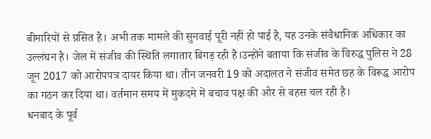बीमारियों से ग्रसित है। अभी तक मामले की सुनवाई पूरी नहीं हो पाई है, यह उनके संवैधानिक अधिकार का उल्लंघन है। जेल में संजीव की स्थिति लगातार बिगड़ रही है।उन्होंने बताया कि संजीव के विरुद्ध पुलिस ने 28 जून 2017 को आरोपपत्र दायर किया था। तीन जनवरी 19 को अदालत ने संजीव समेत छह के विरूद्ध आरोप का गठन कर दिया था। वर्तमान समय में मुकदमे में बचाव पक्ष की ओर से बहस चल रही है।
धनबाद के पूर्व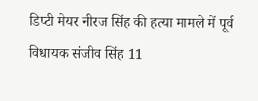डिप्टी मेयर नीरज सिंह की हत्या मामले में पूर्व विधायक संजीव सिंह 11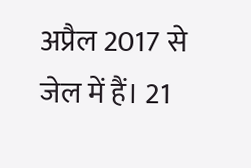अप्रैल 2017 से जेल में हैं। 21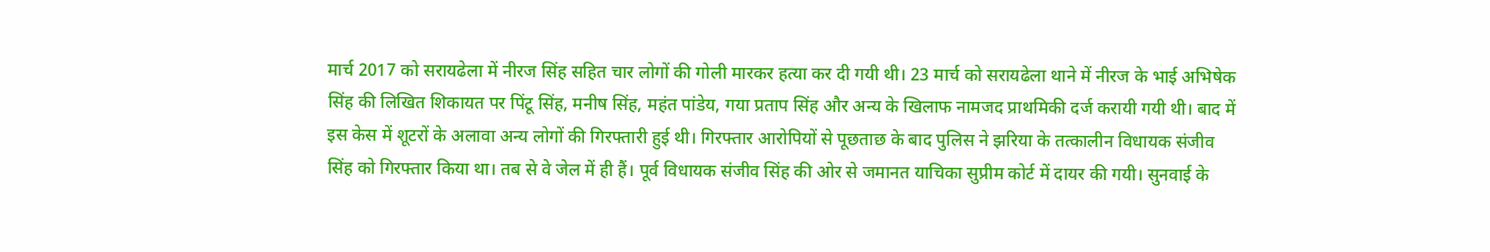मार्च 2017 को सरायढेला में नीरज सिंह सहित चार लोगों की गोली मारकर हत्या कर दी गयी थी। 23 मार्च को सरायढेला थाने में नीरज के भाई अभिषेक सिंह की लिखित शिकायत पर पिंटू सिंह, मनीष सिंह, महंत पांडेय, गया प्रताप सिंह और अन्य के खिलाफ नामजद प्राथमिकी दर्ज करायी गयी थी। बाद में इस केस में शूटरों के अलावा अन्य लोगों की गिरफ्तारी हुई थी। गिरफ्तार आरोपियों से पूछताछ के बाद पुलिस ने झरिया के तत्कालीन विधायक संजीव सिंह को गिरफ्तार किया था। तब से वे जेल में ही हैं। पूर्व विधायक संजीव सिंह की ओर से जमानत याचिका सुप्रीम कोर्ट में दायर की गयी। सुनवाई के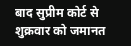बाद सुप्रीम कोर्ट से शुक्रवार को जमानत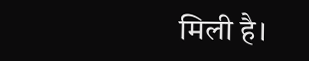मिली है।